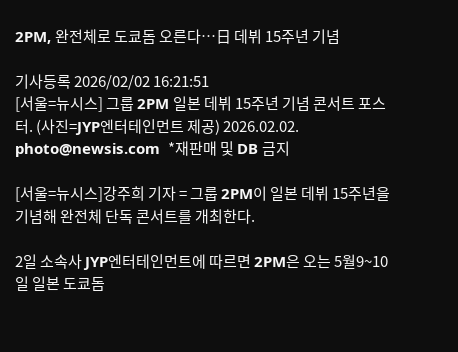2PM, 완전체로 도쿄돔 오른다…日 데뷔 15주년 기념

기사등록 2026/02/02 16:21:51
[서울=뉴시스] 그룹 2PM 일본 데뷔 15주년 기념 콘서트 포스터. (사진=JYP엔터테인먼트 제공) 2026.02.02. photo@newsis.com  *재판매 및 DB 금지

[서울=뉴시스]강주희 기자 = 그룹 2PM이 일본 데뷔 15주년을 기념해 완전체 단독 콘서트를 개최한다.

2일 소속사 JYP엔터테인먼트에 따르면 2PM은 오는 5월9~10일 일본 도쿄돔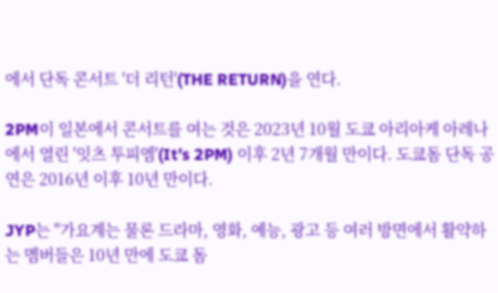에서 단독 콘서트 '더 리턴'(THE RETURN)을 연다.

2PM이 일본에서 콘서트를 여는 것은 2023년 10월 도쿄 아리아케 아레나에서 열린 '잇츠 투피엠'(It’s 2PM) 이후 2년 7개월 만이다. 도쿄돔 단독 공연은 2016년 이후 10년 만이다.

JYP는 "가요계는 물론 드라마, 영화, 예능, 광고 등 여러 방면에서 활약하는 멤버들은 10년 만에 도쿄 돔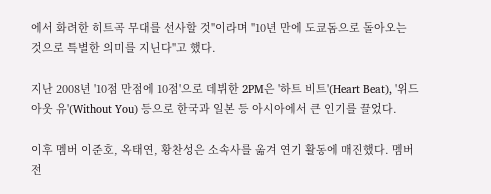에서 화려한 히트곡 무대를 선사할 것"이라며 "10년 만에 도쿄돔으로 돌아오는 것으로 특별한 의미를 지닌다"고 했다.

지난 2008년 '10점 만점에 10점'으로 데뷔한 2PM은 '하트 비트'(Heart Beat), '위드아웃 유'(Without You) 등으로 한국과 일본 등 아시아에서 큰 인기를 끌었다.

이후 멤버 이준호, 옥태연, 황찬성은 소속사를 옮겨 연기 활동에 매진했다. 멤버 전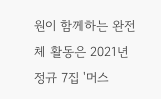원이 함께하는 완전체 활동은 2021년 정규 7집 '머스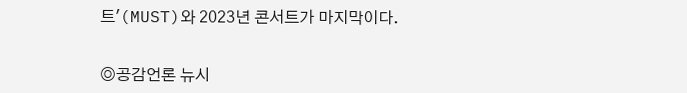트'(MUST)와 2023년 콘서트가 마지막이다.


◎공감언론 뉴시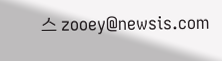스 zooey@newsis.com